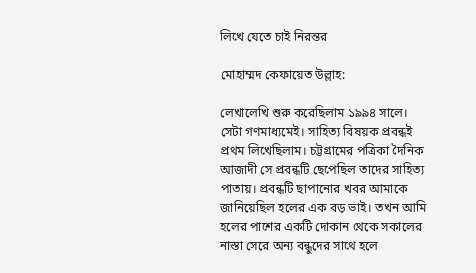লিখে যেতে চাই নিরন্তর

মোহাম্মদ কেফায়েত উল্লাহ:

লেখালেখি শুরু করেছিলাম ১৯৯৪ সালে। সেটা গণমাধ্যমেই। সাহিত্য বিষয়ক প্রবন্ধই প্রথম লিখেছিলাম। চট্টগ্রামের পত্রিকা দৈনিক আজাদী সে প্রবন্ধটি ছেপেছিল তাদের সাহিত্য পাতায়। প্রবন্ধটি ছাপানোর খবর আমাকে জানিয়েছিল হলের এক বড় ভাই। তখন আমি হলের পাশের একটি দোকান থেকে সকালের নাস্তা সেরে অন্য বন্ধুদের সাথে হলে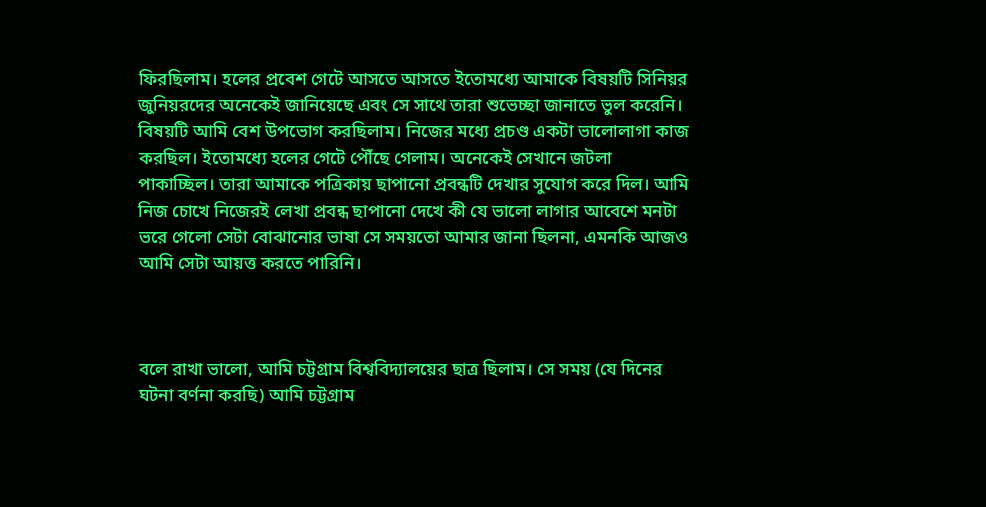ফিরছিলাম। হলের প্রবেশ গেটে আসতে আসতে ইতোমধ্যে আমাকে বিষয়টি সিনিয়র জুনিয়রদের অনেকেই জানিয়েছে এবং সে সাথে তারা শুভেচ্ছা জানাতে ভুল করেনি। বিষয়টি আমি বেশ উপভোগ করছিলাম। নিজের মধ্যে প্রচণ্ড একটা ভালোলাগা কাজ করছিল। ইতোমধ্যে হলের গেটে পৌঁছে গেলাম। অনেকেই সেখানে জটলা পাকাচ্ছিল। তারা আমাকে পত্রিকায় ছাপানো প্রবন্ধটি দেখার সুযোগ করে দিল। আমি নিজ চোখে নিজেরই লেখা প্রবন্ধ ছাপানো দেখে কী যে ভালো লাগার আবেশে মনটা ভরে গেলো সেটা বোঝানোর ভাষা সে সময়তো আমার জানা ছিলনা, এমনকি আজও আমি সেটা আয়ত্ত করতে পারিনি।



বলে রাখা ভালো, আমি চট্টগ্রাম বিশ্ববিদ্যালয়ের ছাত্র ছিলাম। সে সময় (যে দিনের ঘটনা বর্ণনা করছি) আমি চট্টগ্রাম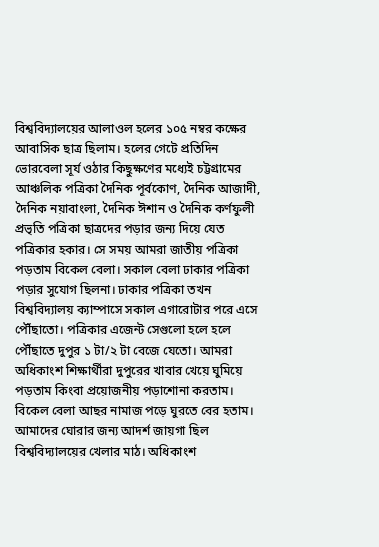বিশ্ববিদ্যালয়ের আলাওল হলের ১০৫ নম্বর কক্ষের আবাসিক ছাত্র ছিলাম। হলের গেটে প্রতিদিন ভোরবেলা সূর্য ওঠার কিছুক্ষণের মধ্যেই চট্টগ্রামের আঞ্চলিক পত্রিকা দৈনিক পূর্বকোণ, দৈনিক আজাদী, দৈনিক নয়াবাংলা, দৈনিক ঈশান ও দৈনিক কর্ণফুলী প্রভৃতি পত্রিকা ছাত্রদের পড়ার জন্য দিয়ে যেত পত্রিকার হকার। সে সময় আমরা জাতীয় পত্রিকা পড়তাম বিকেল বেলা। সকাল বেলা ঢাকার পত্রিকা পড়ার সুযোগ ছিলনা। ঢাকার পত্রিকা তখন বিশ্ববিদ্যালয় ক্যাম্পাসে সকাল এগারোটার পরে এসে পৌঁছাতো। পত্রিকার এজেন্ট সেগুলো হলে হলে পৌঁছাতে দুপুর ১ টা/২ টা বেজে যেতো। আমরা অধিকাংশ শিক্ষার্থীরা দুপুরের খাবার খেয়ে ঘুমিয়ে পড়তাম কিংবা প্রয়োজনীয় পড়াশোনা করতাম। বিকেল বেলা আছর নামাজ পড়ে ঘুরতে বের হতাম। আমাদের ঘোরার জন্য আদর্শ জায়গা ছিল বিশ্ববিদ্যালয়ের খেলার মাঠ। অধিকাংশ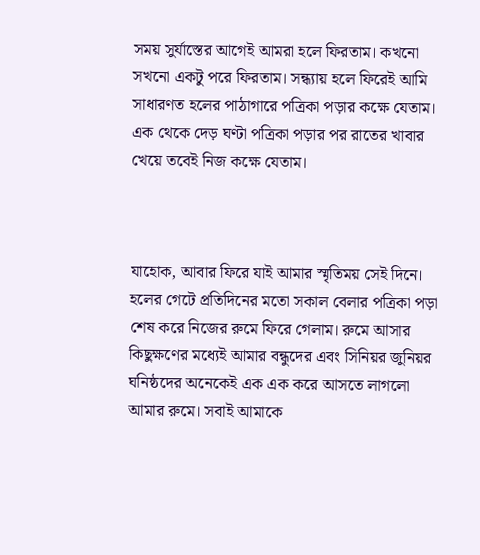সময় সুর্যাস্তের আগেই আমরা হলে ফিরতাম। কখনো সখনো একটু পরে ফিরতাম। সন্ধ্যায় হলে ফিরেই আমি সাধারণত হলের পাঠাগারে পত্রিকা পড়ার কক্ষে যেতাম। এক থেকে দেড় ঘণ্টা পত্রিকা পড়ার পর রাতের খাবার খেয়ে তবেই নিজ কক্ষে যেতাম।



যাহোক, আবার ফিরে যাই আমার স্মৃতিময় সেই দিনে। হলের গেটে প্রতিদিনের মতো সকাল বেলার পত্রিকা পড়া শেষ করে নিজের রুমে ফিরে গেলাম। রুমে আসার কিছুক্ষণের মধ্যেই আমার বন্ধুদের এবং সিনিয়র জুনিয়র ঘনিষ্ঠদের অনেকেই এক এক করে আসতে লাগলো আমার রুমে। সবাই আমাকে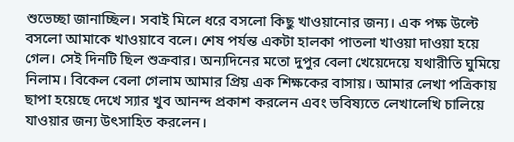শুভেচ্ছা জানাচ্ছিল। সবাই মিলে ধরে বসলো কিছু খাওয়ানোর জন্য। এক পক্ষ উল্টে বসলো আমাকে খাওয়াবে বলে। শেষ পর্যন্ত একটা হালকা পাতলা খাওয়া দাওয়া হয়ে গেল। সেই দিনটি ছিল শুক্রবার। অন্যদিনের মতো দুপুর বেলা খেয়েদেয়ে যথারীতি ঘুমিয়ে নিলাম। বিকেল বেলা গেলাম আমার প্রিয় এক শিক্ষকের বাসায়। আমার লেখা পত্রিকায় ছাপা হয়েছে দেখে স্যার খুব আনন্দ প্রকাশ করলেন এবং ভবিষ্যতে লেখালেখি চালিয়ে যাওয়ার জন্য উৎসাহিত করলেন।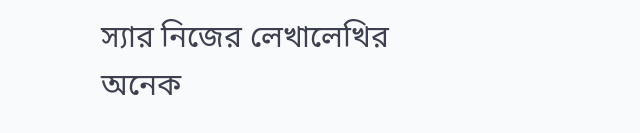স্যার নিজের লেখালেখির অনেক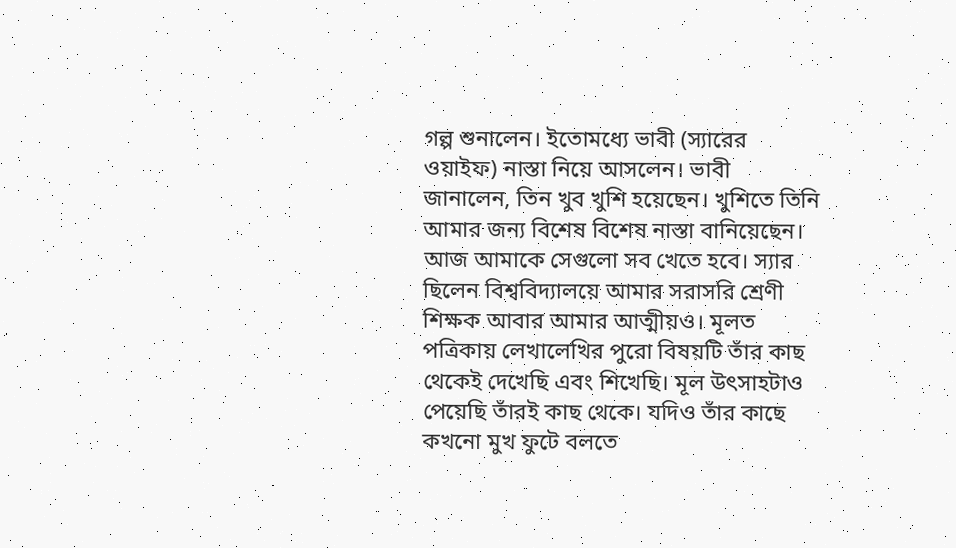গল্প শুনালেন। ইতোমধ্যে ভাবী (স্যারের ওয়াইফ) নাস্তা নিয়ে আসলেন। ভাবী জানালেন, তিন খুব খুশি হয়েছেন। খুশিতে তিনি আমার জন্য বিশেষ বিশেষ নাস্তা বানিয়েছেন। আজ আমাকে সেগুলো সব খেতে হবে। স্যার ছিলেন বিশ্ববিদ্যালয়ে আমার সরাসরি শ্রেণী শিক্ষক আবার আমার আত্মীয়ও। মূলত পত্রিকায় লেখালেখির পুরো বিষয়টি তাঁর কাছ থেকেই দেখেছি এবং শিখেছি। মূল উৎসাহটাও পেয়েছি তাঁরই কাছ থেকে। যদিও তাঁর কাছে কখনো মুখ ফুটে বলতে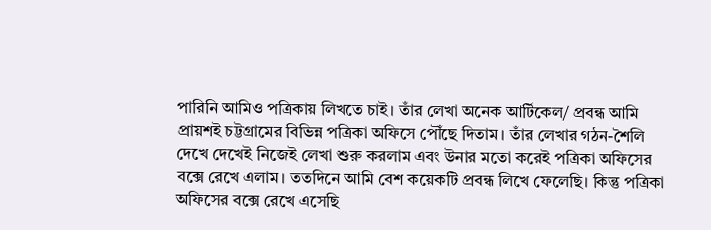পারিনি আমিও পত্রিকায় লিখতে চাই। তাঁর লেখা অনেক আর্টিকেল/ প্রবন্ধ আমি প্রায়শই চট্টগ্রামের বিভিন্ন পত্রিকা অফিসে পৌঁছে দিতাম। তাঁর লেখার গঠন-শৈলি দেখে দেখেই নিজেই লেখা শুরু করলাম এবং উনার মতো করেই পত্রিকা অফিসের বক্সে রেখে এলাম। ততদিনে আমি বেশ কয়েকটি প্রবন্ধ লিখে ফেলেছি। কিন্তু পত্রিকা অফিসের বক্সে রেখে এসেছি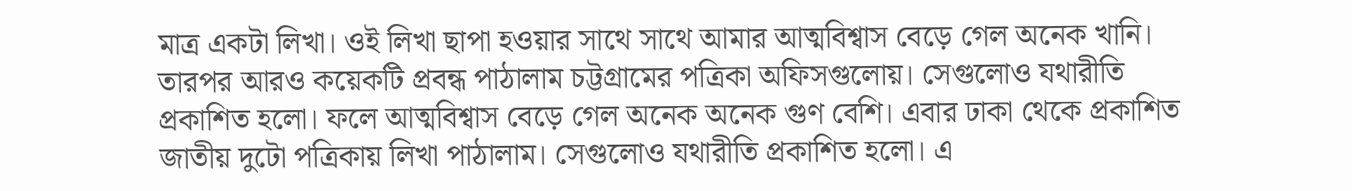মাত্র একটা লিখা। ওই লিখা ছাপা হওয়ার সাথে সাথে আমার আত্মবিশ্বাস বেড়ে গেল অনেক খানি। তারপর আরও কয়েকটি প্রবন্ধ পাঠালাম চট্টগ্রামের পত্রিকা অফিসগুলোয়। সেগুলোও যথারীতি প্রকাশিত হলো। ফলে আত্মবিশ্বাস বেড়ে গেল অনেক অনেক গুণ বেশি। এবার ঢাকা থেকে প্রকাশিত জাতীয় দুটো পত্রিকায় লিখা পাঠালাম। সেগুলোও যথারীতি প্রকাশিত হলো। এ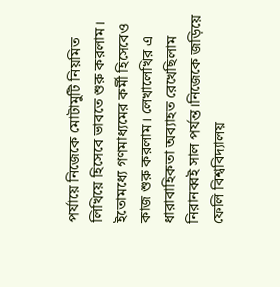পর্যায়ে নিজেকে মোটামুটি নিয়মিত লিখিয়ে হিসেবে ভাবতে শুরু করলাম। ইতোমধ্যে গণমাধ্যমের কর্মী হিসেবেও কাজ শুরু করলাম। লেখালেখির এ ধারাবাহিকতা অব্যাহত রেখেছিলাম নিরানব্বই সাল পর্যন্ত।নিজেকে জড়িয়ে ফেলি বিশ্ববিদ্যালয়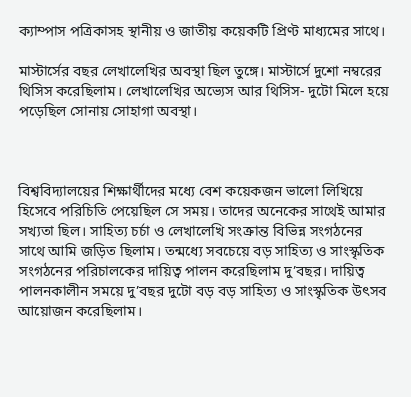ক্যাম্পাস পত্রিকাসহ স্থানীয় ও জাতীয় কয়েকটি প্রিণ্ট মাধ্যমের সাথে।

মাস্টার্সের বছর লেখালেখির অবস্থা ছিল তুঙ্গে। মাস্টার্সে দুশো নম্বরের থিসিস করেছিলাম। লেখালেখির অভ্যেস আর থিসিস- দুটো মিলে হয়ে পড়েছিল সোনায় সোহাগা অবস্থা।



বিশ্ববিদ্যালয়ের শিক্ষার্থীদের মধ্যে বেশ কয়েকজন ভালো লিখিয়ে হিসেবে পরিচিতি পেয়েছিল সে সময়। তাদের অনেকের সাথেই আমার সখ্যতা ছিল। সাহিত্য চর্চা ও লেখালেখি সংক্রান্ত বিভিন্ন সংগঠনের সাথে আমি জড়িত ছিলাম। তন্মধ্যে সবচেয়ে বড় সাহিত্য ও সাংস্কৃতিক সংগঠনের পরিচালকের দায়িত্ব পালন করেছিলাম দু’বছর। দায়িত্ব পালনকালীন সময়ে দু’বছর দুটো বড় বড় সাহিত্য ও সাংস্কৃতিক উৎসব আয়োজন করেছিলাম।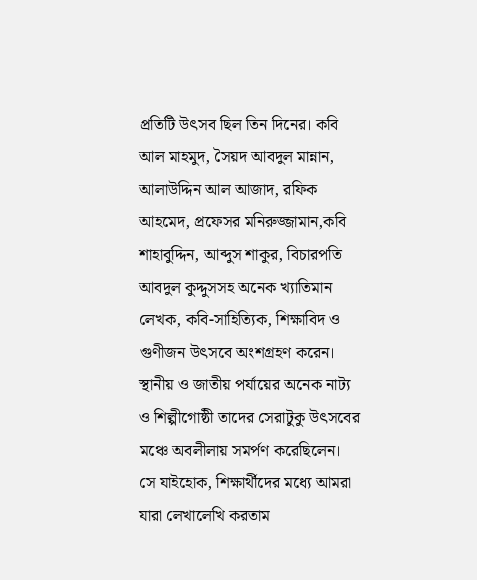প্রতিটি উৎসব ছিল তিন দিনের। কবি আল মাহমুদ, সৈয়দ আবদুল মান্নান, আলাউদ্দিন আল আজাদ, রফিক আহমেদ, প্রফেসর মনিরুজ্জামান,কবি শাহাবুদ্দিন, আব্দুস শাকুর, বিচারপতি আবদুল কুদ্দুসসহ অনেক খ্যাতিমান লেখক, কবি-সাহিত্যিক, শিক্ষাবিদ ও গুণীজন উৎসবে অংশগ্রহণ করেন। স্থানীয় ও জাতীয় পর্যায়ের অনেক নাট্য ও শিল্পীগোষ্ঠী তাদের সেরাটুকু উৎসবের মঞ্চে অবলীলায় সমর্পণ করেছিলেন। সে যাইহোক, শিক্ষার্থীদের মধ্যে আমরা যারা লেখালেখি করতাম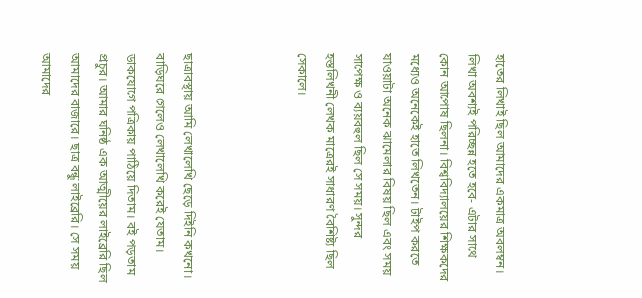হাতের লিখাই ছিল আমাদের একমাত্র অবলম্বন। লিখা অবশ্যই পরিচ্ছন্ন হতে হবে- এটার সাথে কোন আপোষ ছিলনা। বিশ্ববিদ্যালয়ের শিক্ষকদের মধ্যেও অনেকেই হাতে লিখতেন। টাইপ করতে যাওয়াটা অনেক ঝামেলার বিষয় ছিল এবং সময় সাপেক্ষ ও ব্যয়বহুল ছিল সে সময়। সুন্দর হস্তলিখনী লেখক মাত্রেরই সাধারণ বৈশিষ্ট্য ছিল সেকালে।



ছাত্রাবস্থায় আমি লেখালেখি ছেড়ে দিইনি কখনো। বাড়িঘরে গেলেও লেখালেখি করেই যেতাম। ডাকযোগে পত্রিকায় পাঠিয়ে দিতাম। বই পড়তাম প্রচুর। আমার ঘনিষ্ঠ এক আত্মীয়ের লাইব্রেরি ছিল আমাদের বাজারে। ছাত্র বন্ধু লাইব্রেরি। সে সময় আমাদের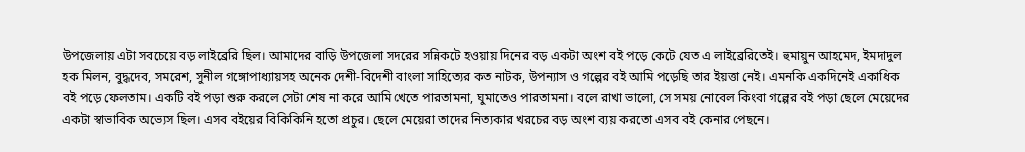উপজেলায় এটা সবচেয়ে বড় লাইব্রেরি ছিল। আমাদের বাড়ি উপজেলা সদরের সন্নিকটে হওয়ায় দিনের বড় একটা অংশ বই পড়ে কেটে যেত এ লাইব্রেরিতেই। হুমায়ুন আহমেদ, ইমদাদুল হক মিলন, বুদ্ধদেব, সমরেশ, সুনীল গঙ্গোপাধ্যায়সহ অনেক দেশী-বিদেশী বাংলা সাহিত্যের কত নাটক, উপন্যাস ও গল্পের বই আমি পড়েছি তার ইয়ত্তা নেই। এমনকি একদিনেই একাধিক বই পড়ে ফেলতাম। একটি বই পড়া শুরু করলে সেটা শেষ না করে আমি খেতে পারতামনা, ঘুমাতেও পারতামনা। বলে রাখা ভালো, সে সময় নোবেল কিংবা গল্পের বই পড়া ছেলে মেয়েদের একটা স্বাভাবিক অভ্যেস ছিল। এসব বইয়ের বিকিকিনি হতো প্রচুর। ছেলে মেয়েরা তাদের নিত্যকার খরচের বড় অংশ ব্যয় করতো এসব বই কেনার পেছনে।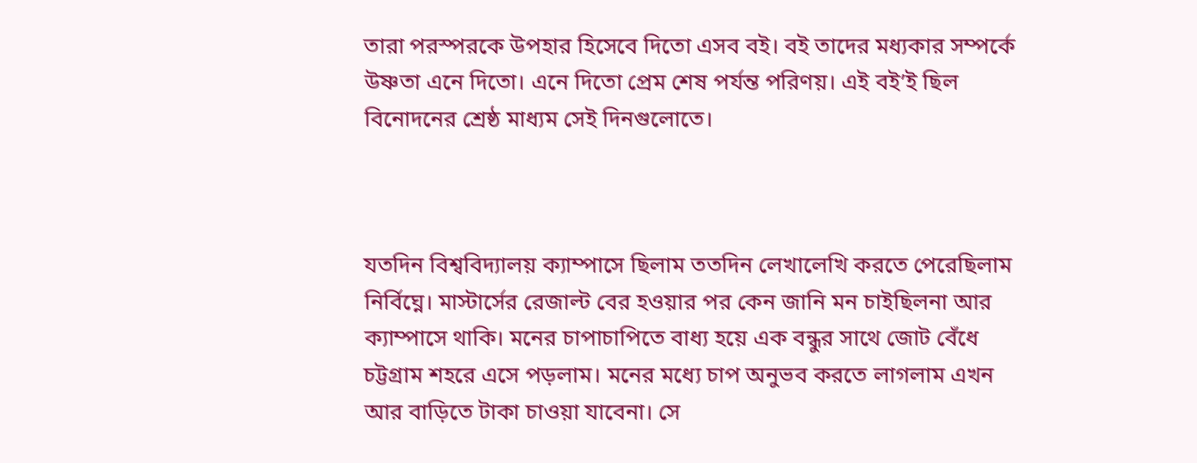তারা পরস্পরকে উপহার হিসেবে দিতো এসব বই। বই তাদের মধ্যকার সম্পর্কে উষ্ণতা এনে দিতো। এনে দিতো প্রেম শেষ পর্যন্ত পরিণয়। এই বই’ই ছিল বিনোদনের শ্রেষ্ঠ মাধ্যম সেই দিনগুলোতে।



যতদিন বিশ্ববিদ্যালয় ক্যাম্পাসে ছিলাম ততদিন লেখালেখি করতে পেরেছিলাম নির্বিঘ্নে। মাস্টার্সের রেজাল্ট বের হওয়ার পর কেন জানি মন চাইছিলনা আর ক্যাম্পাসে থাকি। মনের চাপাচাপিতে বাধ্য হয়ে এক বন্ধুর সাথে জোট বেঁধে চট্টগ্রাম শহরে এসে পড়লাম। মনের মধ্যে চাপ অনুভব করতে লাগলাম এখন আর বাড়িতে টাকা চাওয়া যাবেনা। সে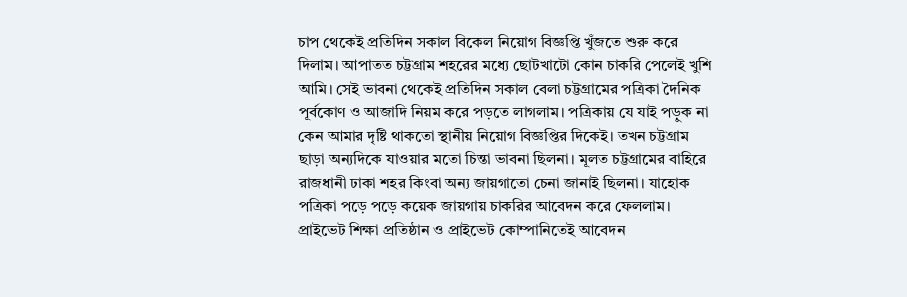চাপ থেকেই প্রতিদিন সকাল বিকেল নিয়োগ বিজ্ঞপ্তি খুঁজতে শুরু করে দিলাম। আপাতত চট্টগ্রাম শহরের মধ্যে ছোটখাটো কোন চাকরি পেলেই খুশি আমি। সেই ভাবনা থেকেই প্রতিদিন সকাল বেলা চট্টগ্রামের পত্রিকা দৈনিক পূর্বকোণ ও আজাদি নিয়ম করে পড়তে লাগলাম। পত্রিকায় যে যাই পড়ুক না কেন আমার দৃষ্টি থাকতো স্থানীয় নিয়োগ বিজ্ঞপ্তির দিকেই। তখন চট্টগ্রাম ছাড়া অন্যদিকে যাওয়ার মতো চিন্তা ভাবনা ছিলনা। মূলত চট্টগ্রামের বাহিরে রাজধানী ঢাকা শহর কিংবা অন্য জায়গাতো চেনা জানাই ছিলনা। যাহোক পত্রিকা পড়ে পড়ে কয়েক জায়গায় চাকরির আবেদন করে ফেললাম। প্রাইভেট শিক্ষা প্রতিষ্ঠান ও প্রাইভেট কোম্পানিতেই আবেদন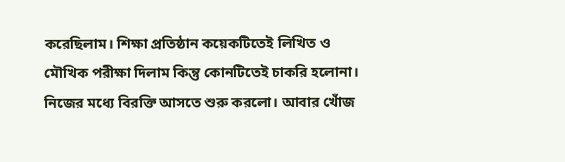করেছিলাম। শিক্ষা প্রতিষ্ঠান কয়েকটিতেই লিখিত ও মৌখিক পরীক্ষা দিলাম কিন্তু কোনটিতেই চাকরি হলোনা। নিজের মধ্যে বিরক্তি আসতে শুরু করলো। আবার খোঁজ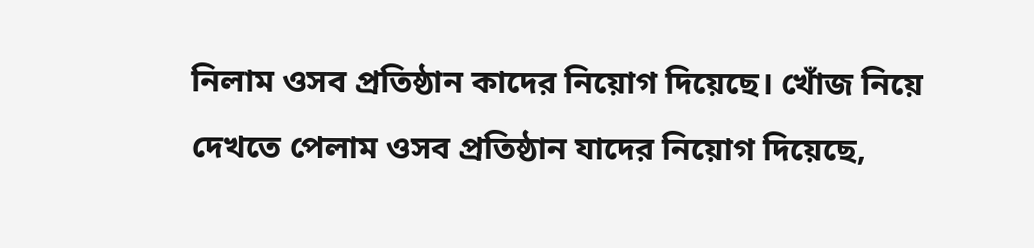নিলাম ওসব প্রতিষ্ঠান কাদের নিয়োগ দিয়েছে। খোঁজ নিয়ে দেখতে পেলাম ওসব প্রতিষ্ঠান যাদের নিয়োগ দিয়েছে,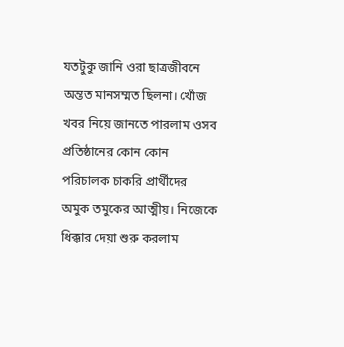যতটুকু জানি ওরা ছাত্রজীবনে অন্তত মানসম্মত ছিলনা। খোঁজ খবর নিয়ে জানতে পারলাম ওসব প্রতিষ্ঠানের কোন কোন পরিচালক চাকরি প্রার্থীদের অমুক তমুকের আত্মীয়। নিজেকে ধিক্কার দেয়া শুরু করলাম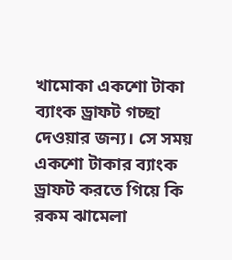খামোকা একশো টাকা ব্যাংক ড্রাফট গচ্ছা দেওয়ার জন্য। সে সময় একশো টাকার ব্যাংক ড্রাফট করতে গিয়ে কি রকম ঝামেলা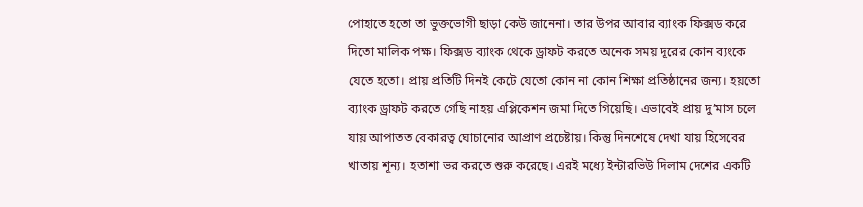পোহাতে হতো তা ভুক্তভোগী ছাড়া কেউ জানেনা। তার উপর আবার ব্যাংক ফিক্সড করে দিতো মালিক পক্ষ। ফিক্সড ব্যাংক থেকে ড্রাফট করতে অনেক সময় দূরের কোন ব্যংকে যেতে হতো। প্রায় প্রতিটি দিনই কেটে যেতো কোন না কোন শিক্ষা প্রতিষ্ঠানের জন্য। হয়তো ব্যাংক ড্রাফট করতে গেছি নাহয় এপ্লিকেশন জমা দিতে গিয়েছি। এভাবেই প্রায় দু’মাস চলে যায় আপাতত বেকারত্ব ঘোচানোর আপ্রাণ প্রচেষ্টায়। কিন্তু দিনশেষে দেখা যায় হিসেবের খাতায় শূন্য। হতাশা ভর করতে শুরু করেছে। এরই মধ্যে ইন্টারভিউ দিলাম দেশের একটি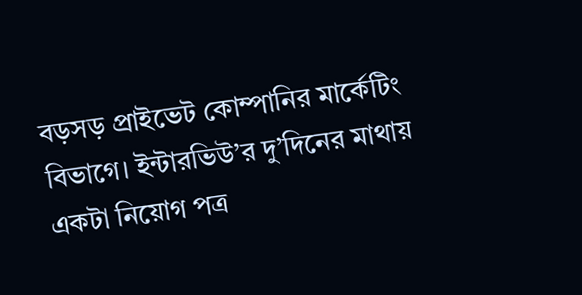বড়সড় প্রাইভেট কোম্পানির মার্কেটিং বিভাগে। ইন্টারভিউ’র দু’দিনের মাথায় একটা নিয়োগ পত্র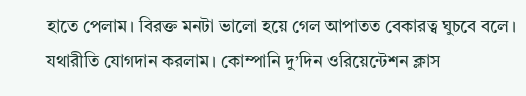হাতে পেলাম। বিরক্ত মনটা ভালো হয়ে গেল আপাতত বেকারত্ব ঘুচবে বলে। যথারীতি যোগদান করলাম। কোম্পানি দু’দিন ওরিয়েন্টেশন ক্লাস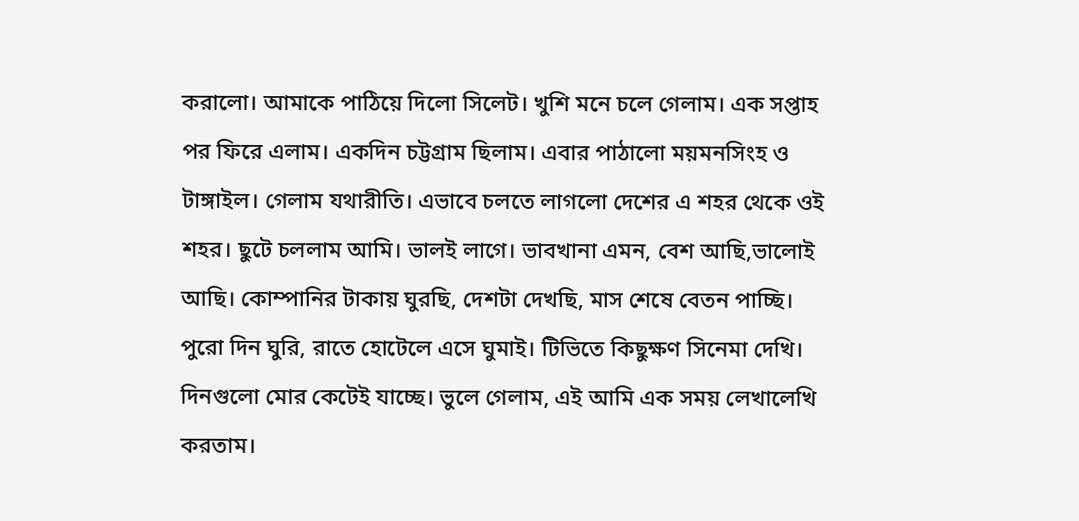করালো। আমাকে পাঠিয়ে দিলো সিলেট। খুশি মনে চলে গেলাম। এক সপ্তাহ পর ফিরে এলাম। একদিন চট্টগ্রাম ছিলাম। এবার পাঠালো ময়মনসিংহ ও টাঙ্গাইল। গেলাম যথারীতি। এভাবে চলতে লাগলো দেশের এ শহর থেকে ওই শহর। ছুটে চললাম আমি। ভালই লাগে। ভাবখানা এমন, বেশ আছি,ভালোই আছি। কোম্পানির টাকায় ঘুরছি, দেশটা দেখছি, মাস শেষে বেতন পাচ্ছি। পুরো দিন ঘুরি, রাতে হোটেলে এসে ঘুমাই। টিভিতে কিছুক্ষণ সিনেমা দেখি। দিনগুলো মোর কেটেই যাচ্ছে। ভুলে গেলাম, এই আমি এক সময় লেখালেখি করতাম।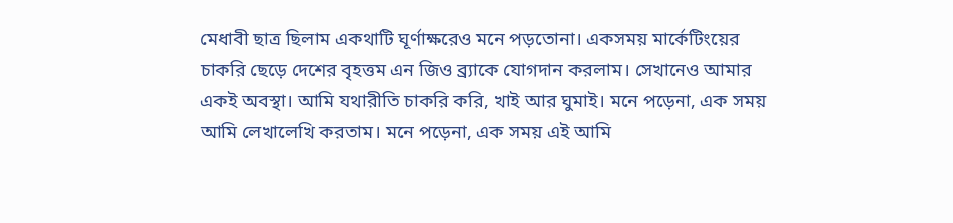মেধাবী ছাত্র ছিলাম একথাটি ঘূর্ণাক্ষরেও মনে পড়তোনা। একসময় মার্কেটিংয়ের চাকরি ছেড়ে দেশের বৃহত্তম এন জিও ব্র‍্যাকে যোগদান করলাম। সেখানেও আমার একই অবস্থা। আমি যথারীতি চাকরি করি, খাই আর ঘুমাই। মনে পড়েনা, এক সময় আমি লেখালেখি করতাম। মনে পড়েনা, এক সময় এই আমি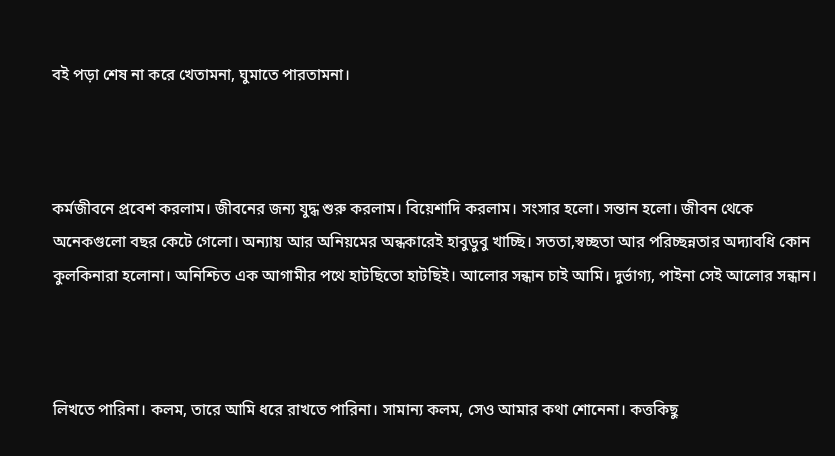বই পড়া শেষ না করে খেতামনা, ঘুমাতে পারতামনা।



কর্মজীবনে প্রবেশ করলাম। জীবনের জন্য যুদ্ধ শুরু করলাম। বিয়েশাদি করলাম। সংসার হলো। সন্তান হলো। জীবন থেকে অনেকগুলো বছর কেটে গেলো। অন্যায় আর অনিয়মের অন্ধকারেই হাবুডুবু খাচ্ছি। সততা,স্বচ্ছতা আর পরিচ্ছন্নতার অদ্যাবধি কোন কুলকিনারা হলোনা। অনিশ্চিত এক আগামীর পথে হাটছিতো হাটছিই। আলোর সন্ধান চাই আমি। দুর্ভাগ্য, পাইনা সেই আলোর সন্ধান।



লিখতে পারিনা। কলম, তারে আমি ধরে রাখতে পারিনা। সামান্য কলম, সেও আমার কথা শোনেনা। কত্তকিছু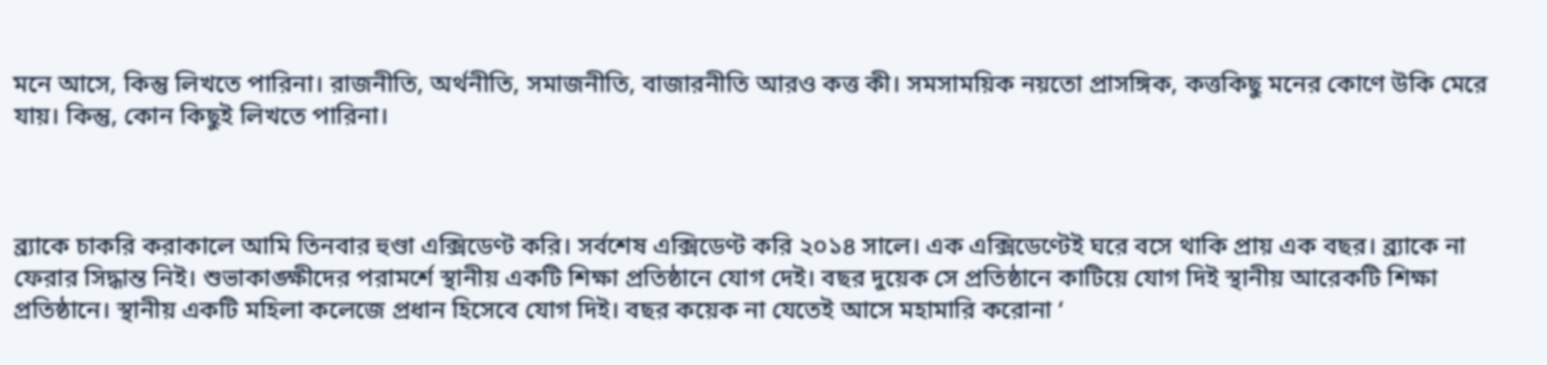মনে আসে, কিন্তু লিখতে পারিনা। রাজনীতি, অর্থনীতি, সমাজনীতি, বাজারনীতি আরও কত্ত কী। সমসাময়িক নয়তো প্রাসঙ্গিক, কত্তকিছু মনের কোণে উকি মেরে যায়। কিন্তু, কোন কিছুই লিখতে পারিনা।



ব্র‍্যাকে চাকরি করাকালে আমি তিনবার হুণ্ডা এক্সিডেণ্ট করি। সর্বশেষ এক্সিডেণ্ট করি ২০১৪ সালে। এক এক্সিডেণ্টেই ঘরে বসে থাকি প্রায় এক বছর। ব্র‍্যাকে না ফেরার সিদ্ধান্ত নিই। শুভাকাঙ্ক্ষীদের পরামর্শে স্থানীয় একটি শিক্ষা প্রতিষ্ঠানে যোগ দেই। বছর দুয়েক সে প্রতিষ্ঠানে কাটিয়ে যোগ দিই স্থানীয় আরেকটি শিক্ষা প্রতিষ্ঠানে। স্থানীয় একটি মহিলা কলেজে প্রধান হিসেবে যোগ দিই। বছর কয়েক না যেতেই আসে মহামারি করোনা ‘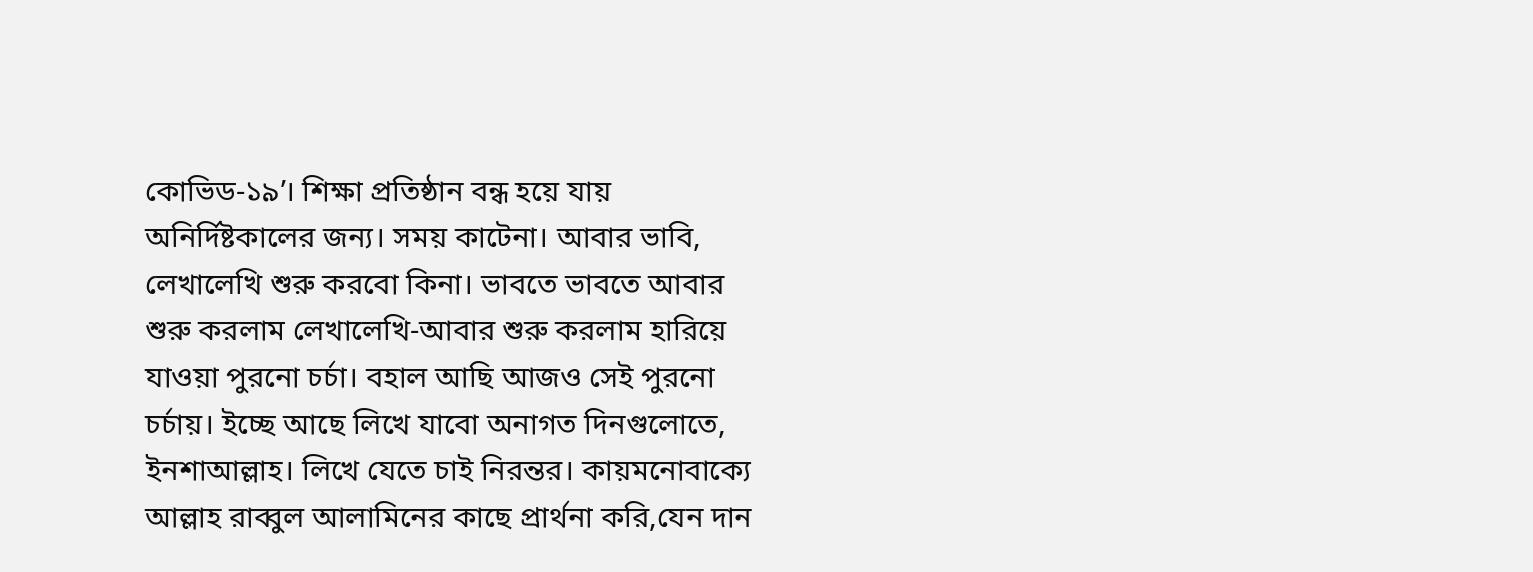কোভিড-১৯’। শিক্ষা প্রতিষ্ঠান বন্ধ হয়ে যায় অনির্দিষ্টকালের জন্য। সময় কাটেনা। আবার ভাবি, লেখালেখি শুরু করবো কিনা। ভাবতে ভাবতে আবার শুরু করলাম লেখালেখি-আবার শুরু করলাম হারিয়ে যাওয়া পুরনো চর্চা। বহাল আছি আজও সেই পুরনো চর্চায়। ইচ্ছে আছে লিখে যাবো অনাগত দিনগুলোতে, ইনশাআল্লাহ। লিখে যেতে চাই নিরন্তর। কায়মনোবাক্যে আল্লাহ রাব্বুল আলামিনের কাছে প্রার্থনা করি,যেন দান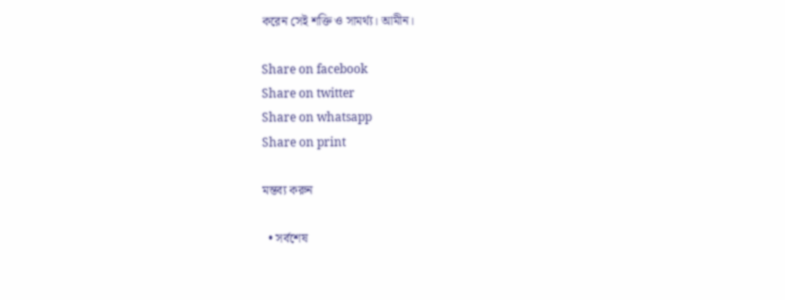করেন সেই শক্তি ও সামর্থ্য। আমীন।

Share on facebook
Share on twitter
Share on whatsapp
Share on print

মন্তব্য করুন

  • সর্বশেষ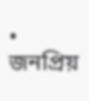• জনপ্রিয়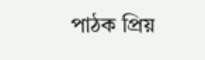পাঠক প্রিয়